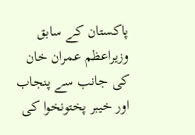پاکستان کے سابق وزیراعظم عمران خان کی جانب سے پنجاب اور خیبر پختونخوا کی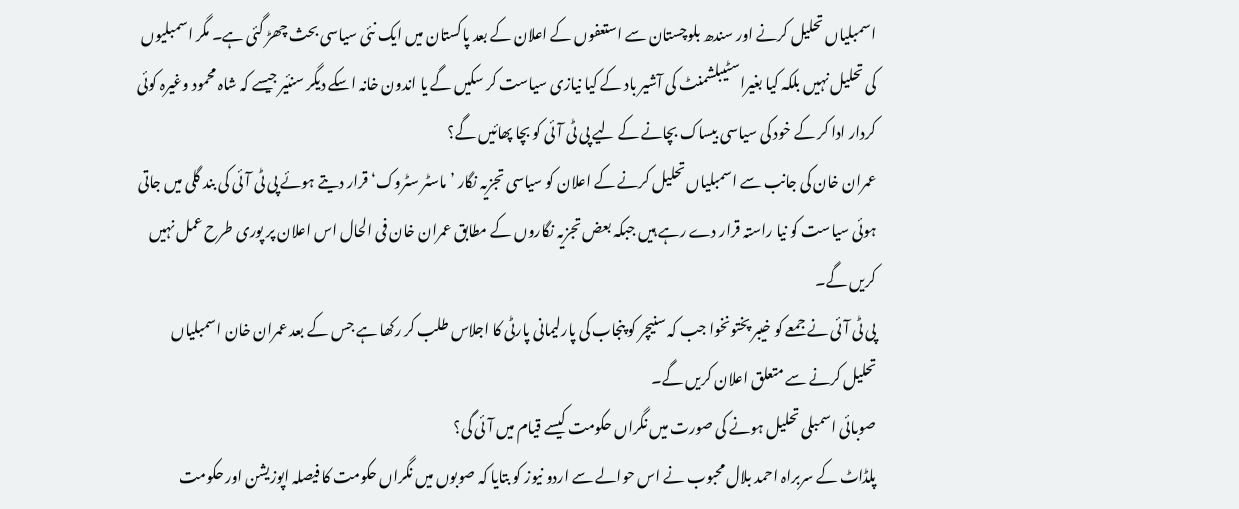اسمبلیاں تحلیل کرنے اور سندھ بلوچستان سے استعفوں کے اعلان کے بعد پاکستان میں ایک نئی سیاسی بحث چھڑ گئی ہے۔ مگر اسمبلیوں کی تحلیل نہیں بلکہ کیا بغیراسٹیبلشمنٹ کی آشیر باد کے کیا نیازی سیاست کر سکیں گے یا اندون خانہ اسکے دیگر سنئیر جیسے کہ شاہ محمود وغیرہ کوئی کردار ادا کر کے خود کی سیاسی بیساک بچانے کے لیے پی ٹی آئی کو بچا پھائیں گے؟
عمران خان کی جانب سے اسمبلیاں تحلیل کرنے کے اعلان کو سیاسی تجزیہ نگار ’ماسٹر سٹروک‘ قرار دیتے ہوئے پی ٹی آئی کی بند گلی میں جاتی ہوئی سیاست کو نیا راستہ قرار دے رہے ہیں جبکہ بعض تجزیہ نگاروں کے مطابق عمران خان فی الحال اس اعلان پر پوری طرح عمل نہیں کریں گے۔
پی ٹی آئی نے جمعے کو خیبر پختونخوا جب کہ سنیچر کو پنجاب کی پارلیمانی پارٹی کا اجلاس طلب کر رکھا ہے جس کے بعد عمران خان اسمبلیاں تحلیل کرنے سے متعلق اعلان کریں گے۔
صوبائی اسمبلی تحلیل ہونے کی صورت میں نگراں حکومت کیسے قیام میں آئی گی؟
پلڈاٹ کے سربراہ احمد بلال محبوب نے اس حوالے سے اردو نیوز کو بتایا کہ صوبوں میں نگراں حکومت کا فیصلہ اپوزیشن اور حکومت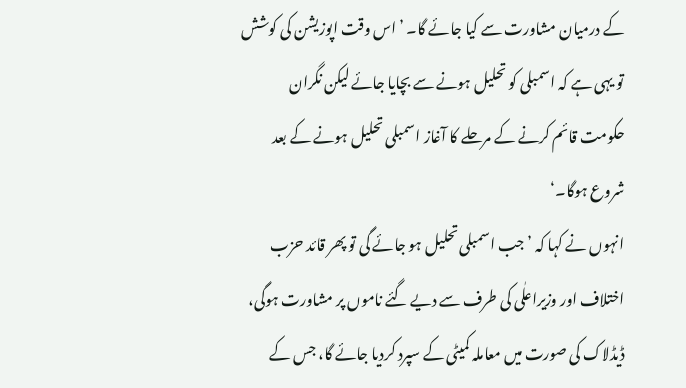کے درمیان مشاورت سے کیا جائے گا۔ ’اس وقت اپوزیشن کی کوشش تو یہی ہے کہ اسمبلی کو تحلیل ہونے سے بچایا جائے لیکن نگران حکومت قائم کرنے کے مرحلے کا آغاز اسمبلی تحلیل ہونے کے بعد شروع ہوگا۔‘
انہوں نے کہا کہ ’جب اسمبلی تحلیل ہو جائے گی تو پھر قائد حزب اختلاف اور وزیراعلٰی کی طرف سے دیے گئے ناموں پر مشاورت ہوگی، ڈیڈلاک کی صورت میں معاملہ کمیٹی کے سپرد کردیا جائے گا، جس کے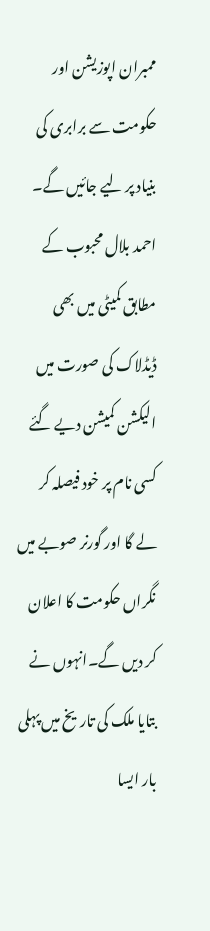ممبران اپوزیشن اور حکومت سے برابری کی بنیاد پر لیے جائیں گے۔
احمد بلال محبوب کے مطابق کمیٹی میں بھی ڈیڈلاک کی صورت میں الیکشن کمیشن دیے گئے کسی نام پر خود فیصلہ کر لے گا اور گورنر صوبے میں نگراں حکومت کا اعلان کر دیں گے۔انہوں نے بتایا ملک کی تاریخ میں پہلی بار ایسا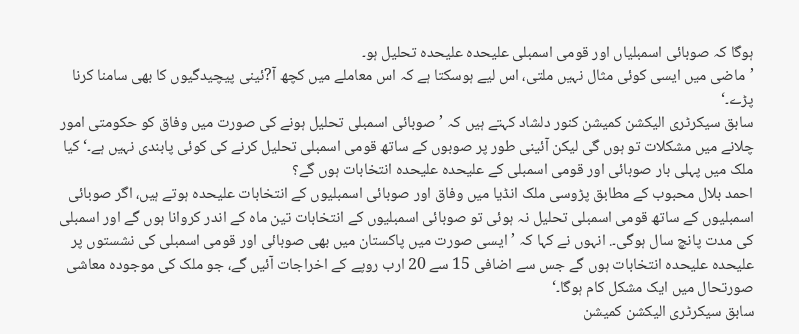ہوگا کہ صوبائی اسمبلیاں اور قومی اسمبلی علیحدہ علیحدہ تحلیل ہو۔
’ماضی میں ایسی کوئی مثال نہیں ملتی، اس لیے ہوسکتا ہے کہ اس معاملے میں کچھ آ?ئینی پیچیدگیوں کا بھی سامنا کرنا پڑے۔‘
سابق سیکرٹری الیکشن کمیشن کنور دلشاد کہتے ہیں کہ ’صوبائی اسمبلی تحلیل ہونے کی صورت میں وفاق کو حکومتی امور چلانے میں مشکلات تو ہوں گی لیکن آئینی طور پر صوبوں کے ساتھ قومی اسمبلی تحلیل کرنے کی کوئی پابندی نہیں ہے۔‘کیا ملک میں پہلی بار صوبائی اور قومی اسمبلی کے علیحدہ علیحدہ انتخابات ہوں گے؟
احمد بلال محبوب کے مطابق پڑوسی ملک انڈیا میں وفاق اور صوبائی اسمبلیوں کے انتخابات علیحدہ ہوتے ہیں، اگر صوبائی اسمبلیوں کے ساتھ قومی اسمبلی تحلیل نہ ہوئی تو صوبائی اسمبلیوں کے انتخابات تین ماہ کے اندر کروانا ہوں گے اور اسمبلی کی مدت پانچ سال ہوگی۔. انہوں نے کہا کہ ’ایسی صورت میں پاکستان میں بھی صوبائی اور قومی اسمبلی کی نشستوں پر علیحدہ علیحدہ انتخابات ہوں گے جس سے اضافی 15 سے 20 ارب روپے کے اخراجات آئیں گے، جو ملک کی موجودہ معاشی صورتحال میں ایک مشکل کام ہوگا۔‘
سابق سیکرٹری الیکشن کمیشن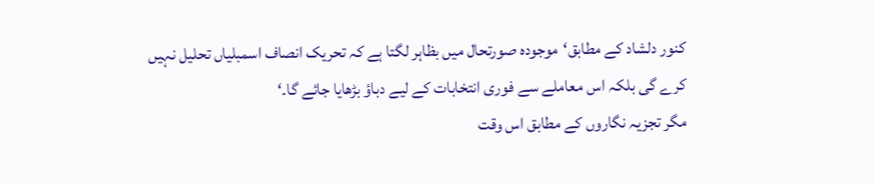کنور دلشاد کے مطابق‘موجودہ صورتحال میں بظاہر لگتا ہے کہ تحریک انصاف اسمبلیاں تحلیل نہیں کرے گی بلکہ اس معاملے سے فوری انتخابات کے لیے دباؤ بڑھایا جائے گا۔‘
مگر تجزیہ نگاروں کے مطابق اس وقت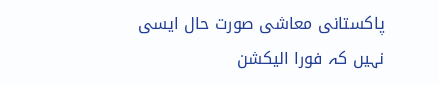پاکستانی معاشی صورت حال ایسی نہیں کہ فورا الیکشن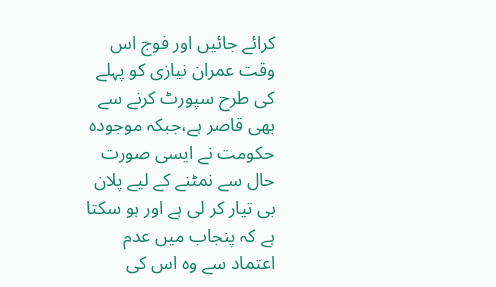کرائے جائیں اور فوج اس وقت عمران نیازی کو پہلے کی طرح سپورٹ کرنے سے بھی قاصر ہے،جبکہ موجودہ حکومت نے ایسی صورت حال سے نمٹنے کے لیے پلان بی تیار کر لی ہے اور ہو سکتا ہے کہ پنجاب میں عدم اعتماد سے وہ اس کی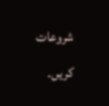شروعات کریں۔